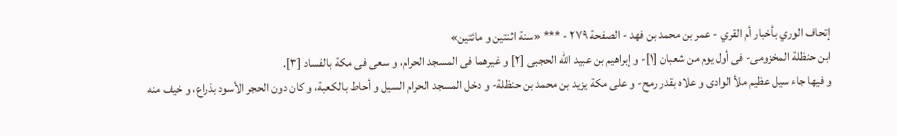إتحاف الوري بأخبار أم القري - عمر بن محمد بن فهد - الصفحة ٢٧٩ - *** «سنة اثنتين و مائتين»
ابن حنظلة المخزومى- فى أول يوم من شعبان [١]- و إبراهيم بن عبيد اللّه الحجبى [٢] و غيرهما فى المسجد الحرام، و سعى فى مكة بالفساد [٣].
و فيها جاء سيل عظيم ملأ الوادى و علاه بقدر رمح- و على مكة يزيد بن محمد بن حنظلة- و دخل المسجد الحرام السيل و أحاط بالكعبة، و كان دون الحجر الأسود بذراع، و خيف منه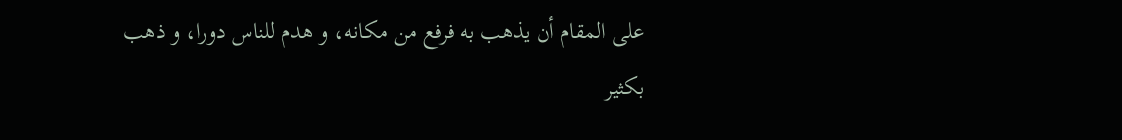على المقام أن يذهب به فرفع من مكانه، و هدم للناس دورا، و ذهب بكثير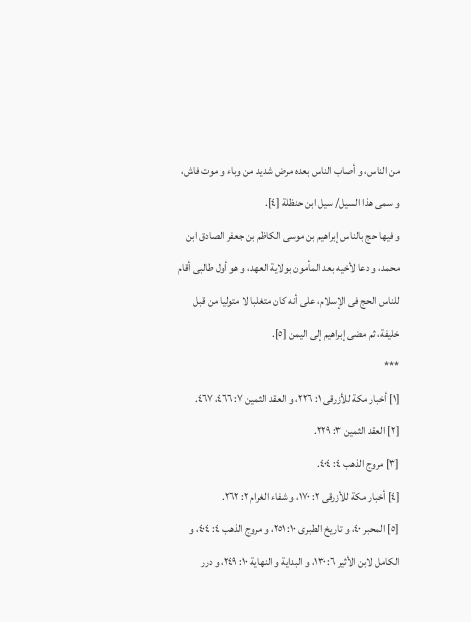من الناس، و أصاب الناس بعده مرض شديد من وباء و موت فاش، و سمى هذا السيل/ سيل ابن حنظلة [٤].
و فيها حج بالناس إبراهيم بن موسى الكاظم بن جعفر الصادق ابن محمد، و دعا لأخيه بعد المأمون بولاية العهد، و هو أول طالبى أقام للناس الحج فى الإسلام، على أنه كان متغلبا لا متوليا من قبل خليفة، ثم مضى إبراهيم إلى اليمن [٥].
***
[١] أخبار مكة للأزرقى ١: ٢٢٦، و العقد الثمين ٧: ٤٦٦، ٤٦٧.
[٢] العقد الثمين ٣: ٢٢٩.
[٣] مروج الذهب ٤: ٤٠٤.
[٤] أخبار مكة للأزرقى ٢: ١٧٠، و شفاء الغرام ٢: ٢٦٢.
[٥] المحبر ٤٠، و تاريخ الطبرى ١٠: ٢٥١، و مروج الذهب ٤: ٤٠٤، و الكامل لابن الأثير ٦: ١٣٠، و البداية و النهاية ١٠: ٢٤٩، و درر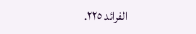الفرائد ٢٢٥.